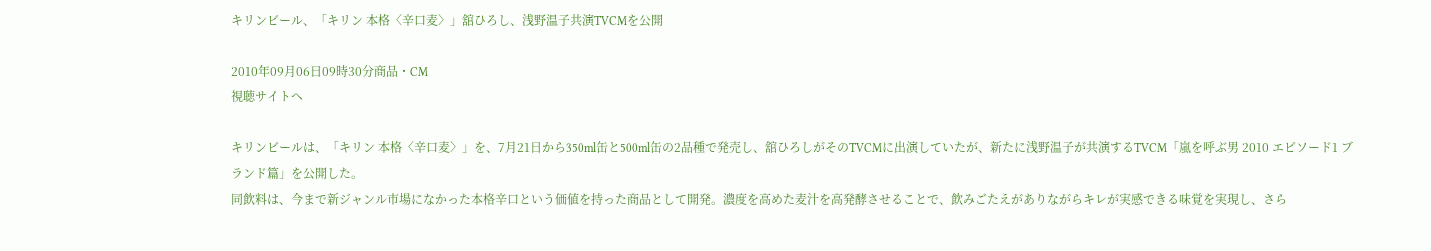キリンビール、「キリン 本格〈辛口麦〉」舘ひろし、浅野温子共演TVCMを公開

2010年09月06日09時30分商品・CM
視聴サイトへ

キリンビールは、「キリン 本格〈辛口麦〉」を、7月21日から350ml缶と500ml缶の2品種で発売し、舘ひろしがそのTVCMに出演していたが、新たに浅野温子が共演するTVCM「嵐を呼ぶ男 2010 エピソード1 ブランド篇」を公開した。
同飲料は、今まで新ジャンル市場になかった本格辛口という価値を持った商品として開発。濃度を高めた麦汁を高発酵させることで、飲みごたえがありながらキレが実感できる味覚を実現し、さら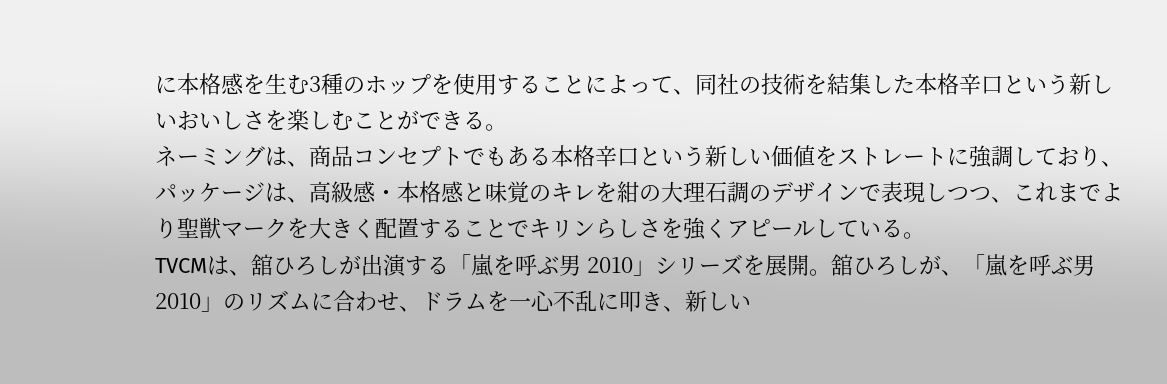に本格感を生む3種のホップを使用することによって、同社の技術を結集した本格辛口という新しいおいしさを楽しむことができる。
ネーミングは、商品コンセプトでもある本格辛口という新しい価値をストレートに強調しており、パッケージは、高級感・本格感と味覚のキレを紺の大理石調のデザインで表現しつつ、これまでより聖獣マークを大きく配置することでキリンらしさを強くアピールしている。
TVCMは、舘ひろしが出演する「嵐を呼ぶ男 2010」シリーズを展開。舘ひろしが、「嵐を呼ぶ男2010」のリズムに合わせ、ドラムを一心不乱に叩き、新しい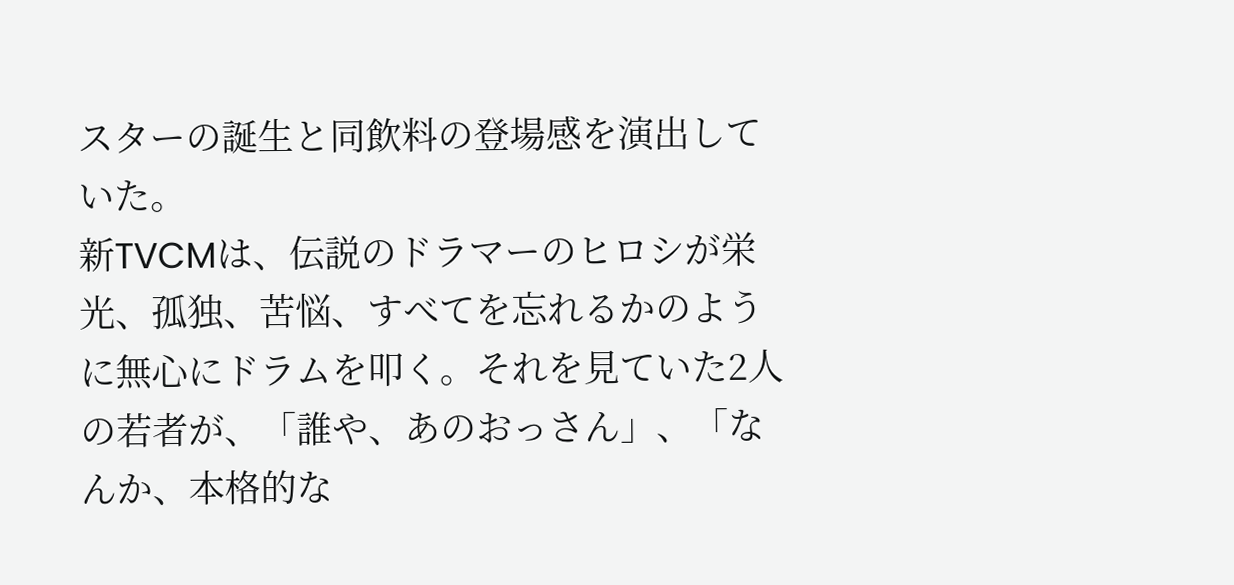スターの誕生と同飲料の登場感を演出していた。
新TVCMは、伝説のドラマーのヒロシが栄光、孤独、苦悩、すべてを忘れるかのように無心にドラムを叩く。それを見ていた2人の若者が、「誰や、あのおっさん」、「なんか、本格的な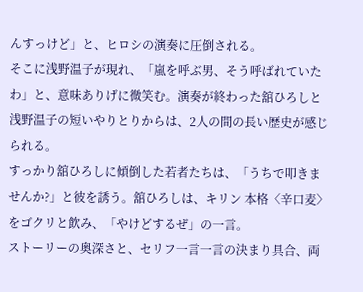んすっけど」と、ヒロシの演奏に圧倒される。
そこに浅野温子が現れ、「嵐を呼ぶ男、そう呼ばれていたわ」と、意味ありげに微笑む。演奏が終わった舘ひろしと浅野温子の短いやりとりからは、2人の間の長い歴史が感じられる。
すっかり舘ひろしに傾倒した若者たちは、「うちで叩きませんか?」と彼を誘う。舘ひろしは、キリン 本格〈辛口麦〉をゴクリと飲み、「やけどするぜ」の一言。
ストーリーの奥深さと、セリフ一言一言の決まり具合、両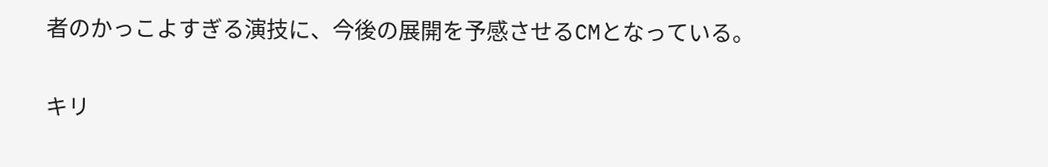者のかっこよすぎる演技に、今後の展開を予感させるCMとなっている。

キリ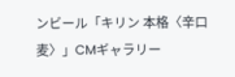ンビール「キリン 本格〈辛口麦〉」CMギャラリー